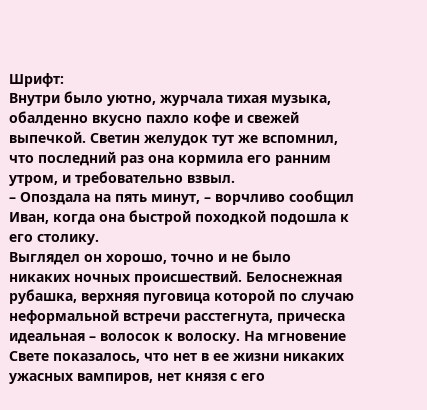Шрифт:
Внутри было уютно, журчала тихая музыка, обалденно вкусно пахло кофе и свежей выпечкой. Светин желудок тут же вспомнил, что последний раз она кормила его ранним утром, и требовательно взвыл.
– Опоздала на пять минут, – ворчливо сообщил Иван, когда она быстрой походкой подошла к его столику.
Выглядел он хорошо, точно и не было никаких ночных происшествий. Белоснежная рубашка, верхняя пуговица которой по случаю неформальной встречи расстегнута, прическа идеальная – волосок к волоску. На мгновение Свете показалось, что нет в ее жизни никаких ужасных вампиров, нет князя с его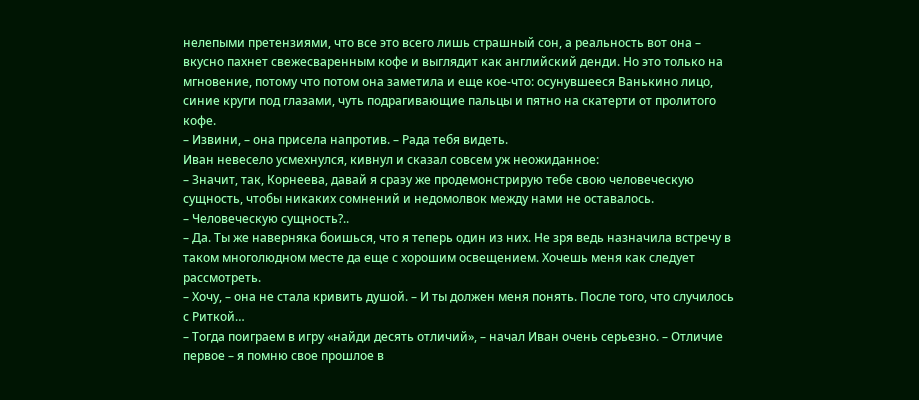нелепыми претензиями, что все это всего лишь страшный сон, а реальность вот она – вкусно пахнет свежесваренным кофе и выглядит как английский денди. Но это только на мгновение, потому что потом она заметила и еще кое-что: осунувшееся Ванькино лицо, синие круги под глазами, чуть подрагивающие пальцы и пятно на скатерти от пролитого кофе.
– Извини, – она присела напротив. – Рада тебя видеть.
Иван невесело усмехнулся, кивнул и сказал совсем уж неожиданное:
– Значит, так, Корнеева, давай я сразу же продемонстрирую тебе свою человеческую сущность, чтобы никаких сомнений и недомолвок между нами не оставалось.
– Человеческую сущность?..
– Да. Ты же наверняка боишься, что я теперь один из них. Не зря ведь назначила встречу в таком многолюдном месте да еще с хорошим освещением. Хочешь меня как следует рассмотреть.
– Хочу, – она не стала кривить душой. – И ты должен меня понять. После того, что случилось с Риткой…
– Тогда поиграем в игру «найди десять отличий», – начал Иван очень серьезно. – Отличие первое – я помню свое прошлое в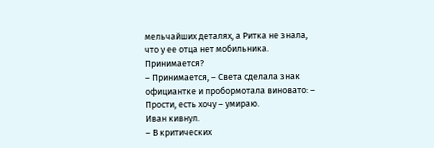мельчайших деталях, а Ритка не знала, что у ее отца нет мобильника. Принимается?
– Принимается, – Света сделала знак официантке и пробормотала виновато: – Прости, есть хочу – умираю.
Иван кивнул.
– В критических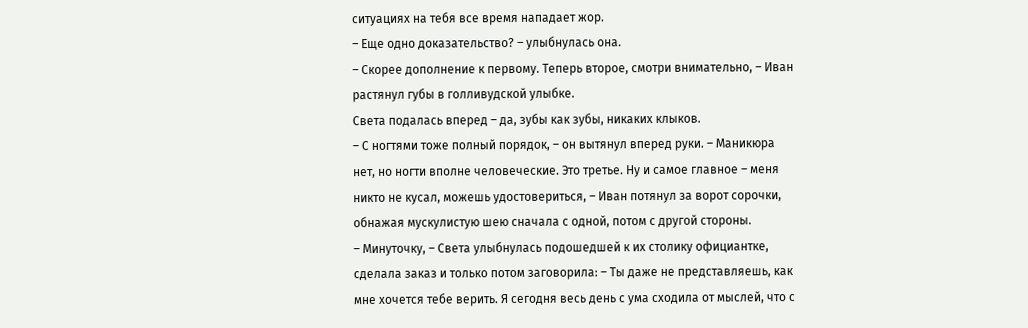ситуациях на тебя все время нападает жор.
– Еще одно доказательство? – улыбнулась она.
– Скорее дополнение к первому. Теперь второе, смотри внимательно, – Иван растянул губы в голливудской улыбке.
Света подалась вперед – да, зубы как зубы, никаких клыков.
– С ногтями тоже полный порядок, – он вытянул вперед руки. – Маникюра нет, но ногти вполне человеческие. Это третье. Ну и самое главное – меня никто не кусал, можешь удостовериться, – Иван потянул за ворот сорочки, обнажая мускулистую шею сначала с одной, потом с другой стороны.
– Минуточку, – Света улыбнулась подошедшей к их столику официантке, сделала заказ и только потом заговорила: – Ты даже не представляешь, как мне хочется тебе верить. Я сегодня весь день с ума сходила от мыслей, что с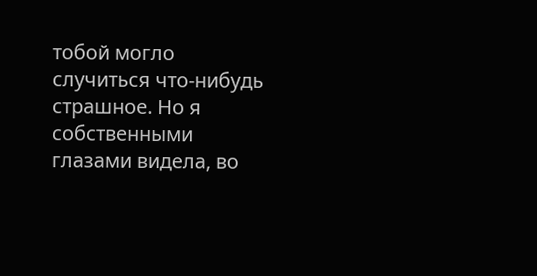тобой могло случиться что-нибудь страшное. Но я собственными глазами видела, во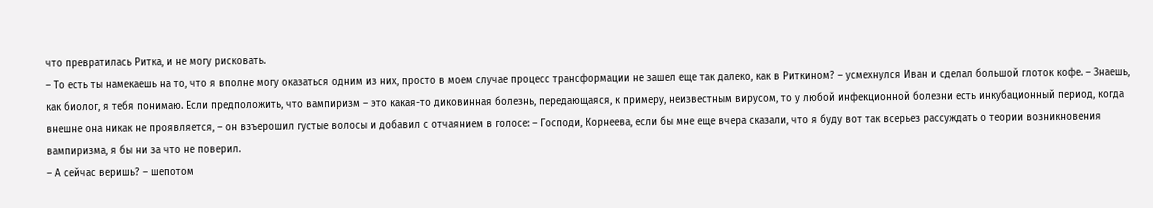что превратилась Ритка, и не могу рисковать.
– То есть ты намекаешь на то, что я вполне могу оказаться одним из них, просто в моем случае процесс трансформации не зашел еще так далеко, как в Риткином? – усмехнулся Иван и сделал большой глоток кофе. – Знаешь, как биолог, я тебя понимаю. Если предположить, что вампиризм – это какая-то диковинная болезнь, передающаяся, к примеру, неизвестным вирусом, то у любой инфекционной болезни есть инкубационный период, когда внешне она никак не проявляется, – он взъерошил густые волосы и добавил с отчаянием в голосе: – Господи, Корнеева, если бы мне еще вчера сказали, что я буду вот так всерьез рассуждать о теории возникновения вампиризма, я бы ни за что не поверил.
– А сейчас веришь? – шепотом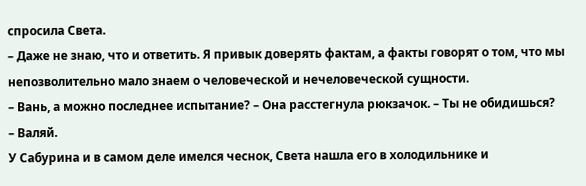спросила Света.
– Даже не знаю, что и ответить. Я привык доверять фактам, а факты говорят о том, что мы непозволительно мало знаем о человеческой и нечеловеческой сущности.
– Вань, а можно последнее испытание? – Она расстегнула рюкзачок. – Ты не обидишься?
– Валяй.
У Сабурина и в самом деле имелся чеснок, Света нашла его в холодильнике и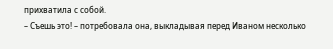прихватила с собой.
– Съешь это! – потребовала она, выкладывая перед Иваном несколько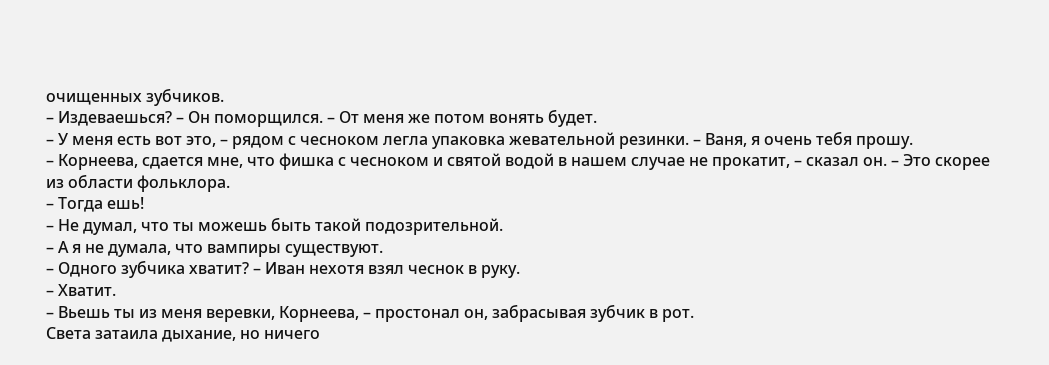очищенных зубчиков.
– Издеваешься? – Он поморщился. – От меня же потом вонять будет.
– У меня есть вот это, – рядом с чесноком легла упаковка жевательной резинки. – Ваня, я очень тебя прошу.
– Корнеева, сдается мне, что фишка с чесноком и святой водой в нашем случае не прокатит, – сказал он. – Это скорее из области фольклора.
– Тогда ешь!
– Не думал, что ты можешь быть такой подозрительной.
– А я не думала, что вампиры существуют.
– Одного зубчика хватит? – Иван нехотя взял чеснок в руку.
– Хватит.
– Вьешь ты из меня веревки, Корнеева, – простонал он, забрасывая зубчик в рот.
Света затаила дыхание, но ничего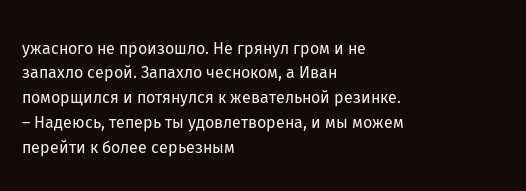ужасного не произошло. Не грянул гром и не запахло серой. Запахло чесноком, а Иван поморщился и потянулся к жевательной резинке.
– Надеюсь, теперь ты удовлетворена, и мы можем перейти к более серьезным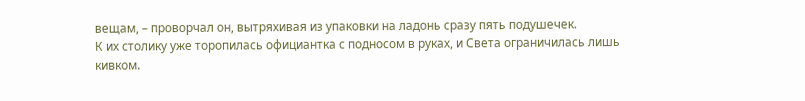вещам, – проворчал он, вытряхивая из упаковки на ладонь сразу пять подушечек.
К их столику уже торопилась официантка с подносом в руках, и Света ограничилась лишь кивком.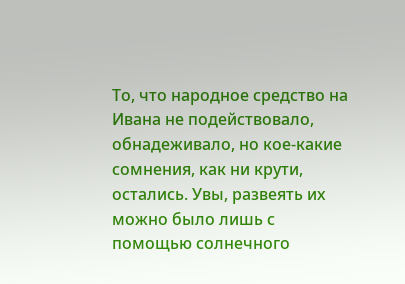То, что народное средство на Ивана не подействовало, обнадеживало, но кое-какие сомнения, как ни крути, остались. Увы, развеять их можно было лишь с помощью солнечного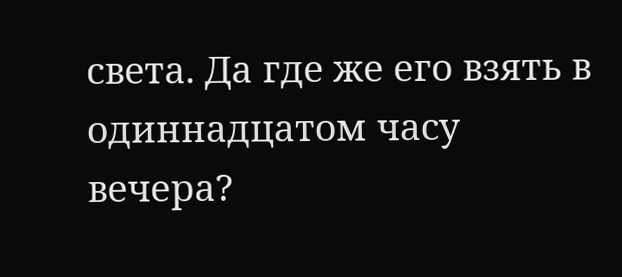света. Да где же его взять в одиннадцатом часу вечера?